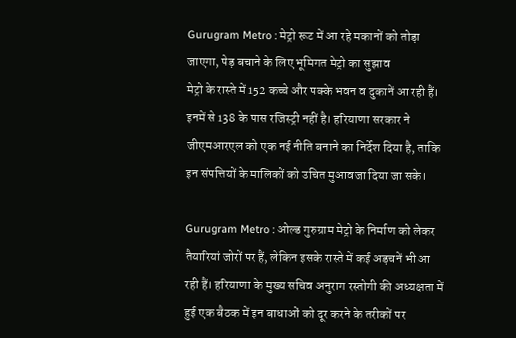Gurugram Metro : मेट्रो रूट में आ रहे मकानों को तोड़ा जाएगा, पेड़ बचाने के लिए भूमिगत मेट्रो का सुझाव
मेट्रो के रास्ते में 152 कच्चे और पक्के भवन व दुकानें आ रही हैं। इनमें से 138 के पास रजिस्ट्री नहीं है। हरियाणा सरकार ने जीएमआरएल को एक नई नीति बनाने का निर्देश दिया है, ताकि इन संपत्तियों के मालिकों को उचित मुआवजा दिया जा सके।

Gurugram Metro : ओल्ड गुरुग्राम मेट्रो के निर्माण को लेकर तैयारियां जोरों पर हैं, लेकिन इसके रास्ते में कई अड़चनें भी आ रही हैं। हरियाणा के मुख्य सचिव अनुराग रस्तोगी की अध्यक्षता में हुई एक बैठक में इन बाधाओं को दूर करने के तरीकों पर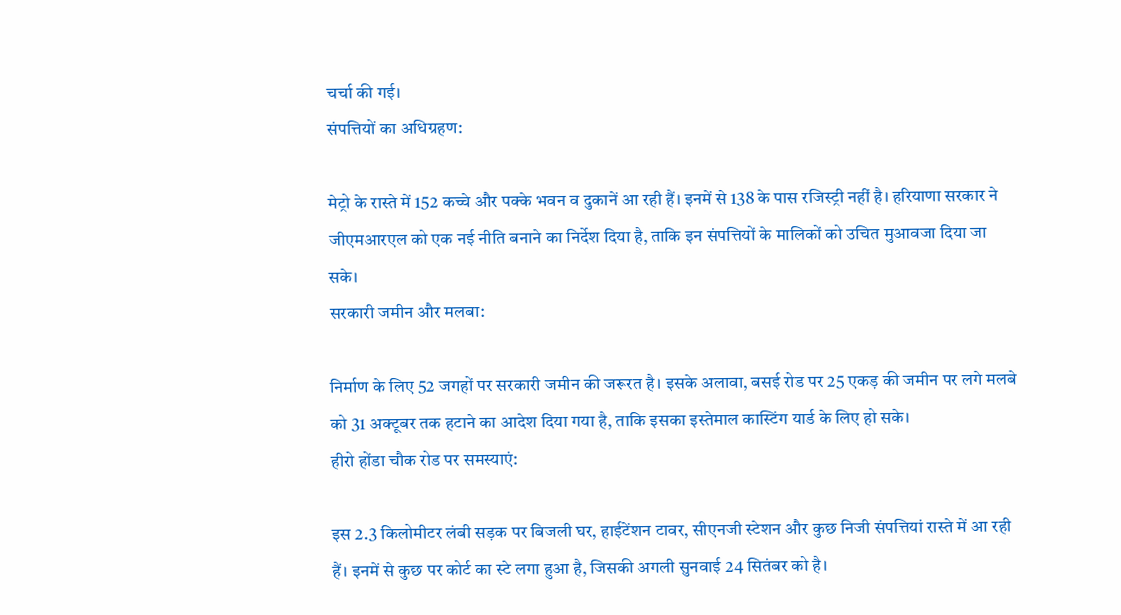चर्चा की गई।
संपत्तियों का अधिग्रहण:

मेट्रो के रास्ते में 152 कच्चे और पक्के भवन व दुकानें आ रही हैं। इनमें से 138 के पास रजिस्ट्री नहीं है। हरियाणा सरकार ने जीएमआरएल को एक नई नीति बनाने का निर्देश दिया है, ताकि इन संपत्तियों के मालिकों को उचित मुआवजा दिया जा सके।
सरकारी जमीन और मलबा:

निर्माण के लिए 52 जगहों पर सरकारी जमीन की जरूरत है। इसके अलावा, बसई रोड पर 25 एकड़ की जमीन पर लगे मलबे को 31 अक्टूबर तक हटाने का आदेश दिया गया है, ताकि इसका इस्तेमाल कास्टिंग यार्ड के लिए हो सके।
हीरो होंडा चौक रोड पर समस्याएं:

इस 2.3 किलोमीटर लंबी सड़क पर बिजली घर, हाईटेंशन टावर, सीएनजी स्टेशन और कुछ निजी संपत्तियां रास्ते में आ रही हैं। इनमें से कुछ पर कोर्ट का स्टे लगा हुआ है, जिसकी अगली सुनवाई 24 सितंबर को है।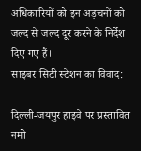अधिकारियों को इन अड़चनों को जल्द से जल्द दूर करने के निर्देश दिए गए हैं।
साइबर सिटी स्टेशन का विवाद:

दिल्ली-जयपुर हाइवे पर प्रस्तावित नमो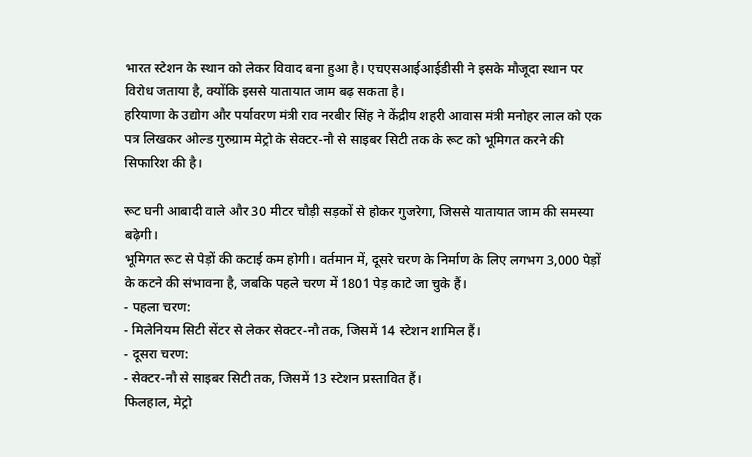भारत स्टेशन के स्थान को लेकर विवाद बना हुआ है। एचएसआईआईडीसी ने इसके मौजूदा स्थान पर विरोध जताया है, क्योंकि इससे यातायात जाम बढ़ सकता है।
हरियाणा के उद्योग और पर्यावरण मंत्री राव नरबीर सिंह ने केंद्रीय शहरी आवास मंत्री मनोहर लाल को एक पत्र लिखकर ओल्ड गुरुग्राम मेट्रो के सेक्टर-नौ से साइबर सिटी तक के रूट को भूमिगत करने की सिफारिश की है।

रूट घनी आबादी वाले और 30 मीटर चौड़ी सड़कों से होकर गुजरेगा, जिससे यातायात जाम की समस्या बढ़ेगी।
भूमिगत रूट से पेड़ों की कटाई कम होगी। वर्तमान में, दूसरे चरण के निर्माण के लिए लगभग 3,000 पेड़ों के कटने की संभावना है, जबकि पहले चरण में 1801 पेड़ काटे जा चुके हैं।
- पहला चरण:
- मिलेनियम सिटी सेंटर से लेकर सेक्टर-नौ तक, जिसमें 14 स्टेशन शामिल हैं।
- दूसरा चरण:
- सेक्टर-नौ से साइबर सिटी तक, जिसमें 13 स्टेशन प्रस्तावित हैं।
फिलहाल, मेट्रो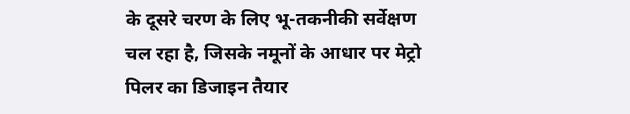के दूसरे चरण के लिए भू-तकनीकी सर्वेक्षण चल रहा है, जिसके नमूनों के आधार पर मेट्रो पिलर का डिजाइन तैयार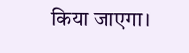किया जाएगा।